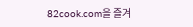82cook.com을 즐겨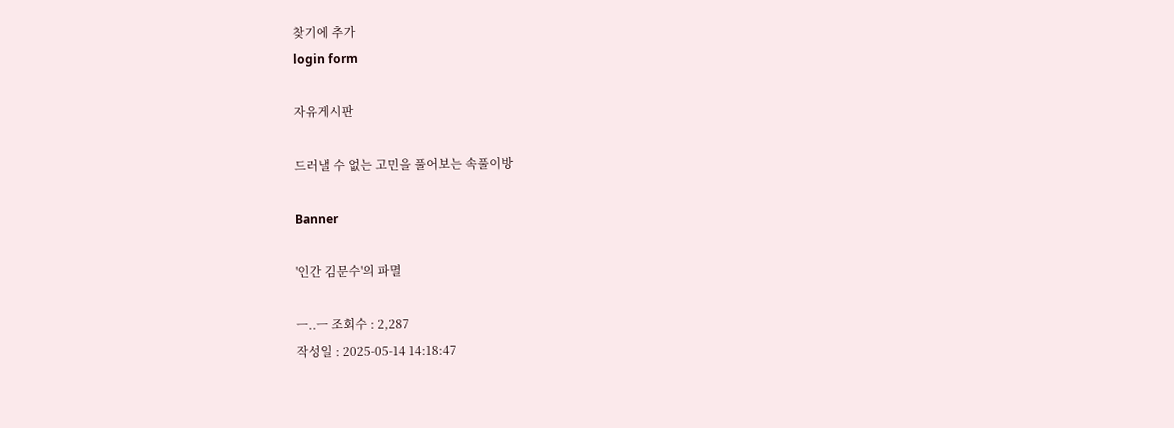찾기에 추가
login form

자유게시판

드러낼 수 없는 고민을 풀어보는 속풀이방

Banner

'인간 김문수'의 파멸

ㅡ..ㅡ 조회수 : 2,287
작성일 : 2025-05-14 14:18:47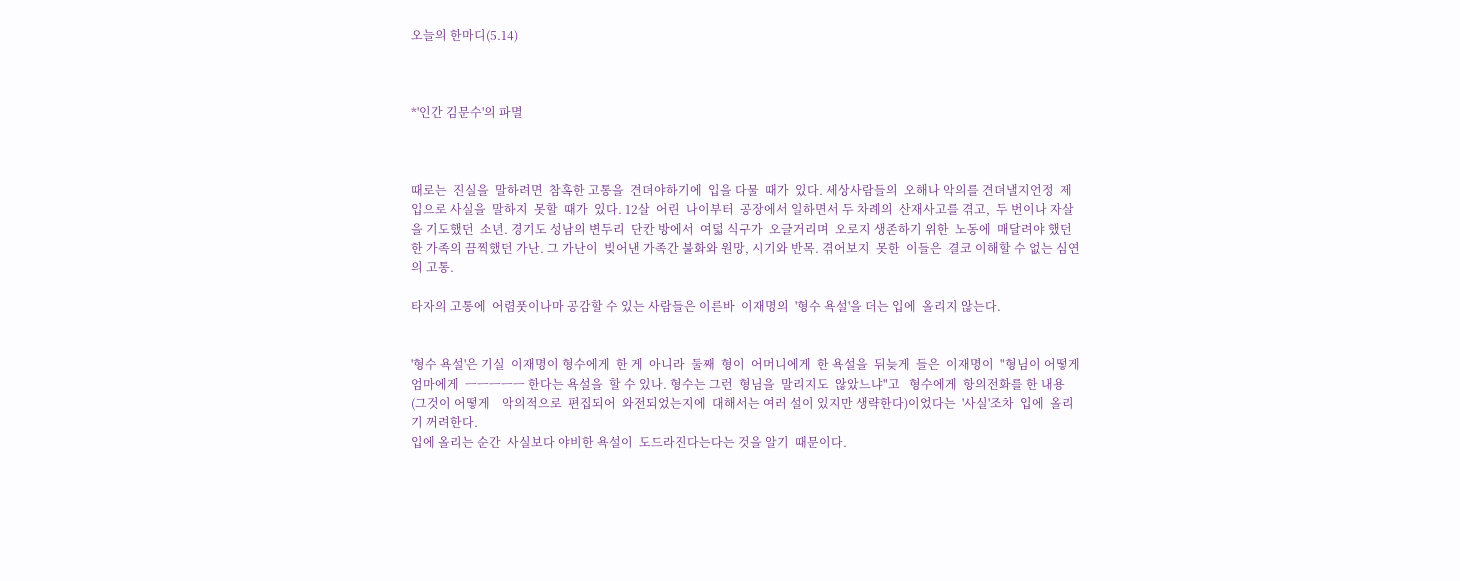오늘의 한마디(5.14)



*'인간 김문수'의 파멸



때로는  진실을  말하려면  참혹한 고통을  견뎌야하기에  입을 다물  때가  있다. 세상사람들의  오해나 악의를 견뎌낼지언정  제  입으로 사실을  말하지  못할  때가  있다. 12살  어린  나이부터  공장에서 일하면서 두 차례의  산재사고를 겪고,  두 번이나 자살을 기도했던  소년. 경기도 성남의 변두리  단칸 방에서  여덟 식구가  오글거리며  오로지 생존하기 위한  노동에  매달려야 했던 한 가족의 끔찍했던 가난. 그 가난이  빚어낸 가족간 불화와 원망, 시기와 반목. 겪어보지  못한  이들은  결코 이해할 수 없는 심연의 고통.

타자의 고통에  어렴풋이나마 공감할 수 있는 사람들은 이른바  이재명의  '형수 욕설'을 더는 입에  올리지 않는다.


'형수 욕설'은 기실  이재명이 형수에게  한 게  아니라  둘째  형이  어머니에게  한 욕설을  뒤늦게  들은  이재명이  "형님이 어떻게  엄마에게  ㅡㅡㅡㅡㅡ 한다는 욕설을  할 수 있나. 형수는 그런  형님을  말리지도  않았느냐"고   형수에게  항의전화를 한 내용(그것이 어떻게    악의적으로  편집되어  와전되었는지에  대해서는 여러 설이 있지만 생략한다)이었다는  '사실'조차  입에  올리기 꺼려한다.
입에 올리는 순간  사실보다 야비한 욕설이  도드라진다는다는 것을 알기  때문이다.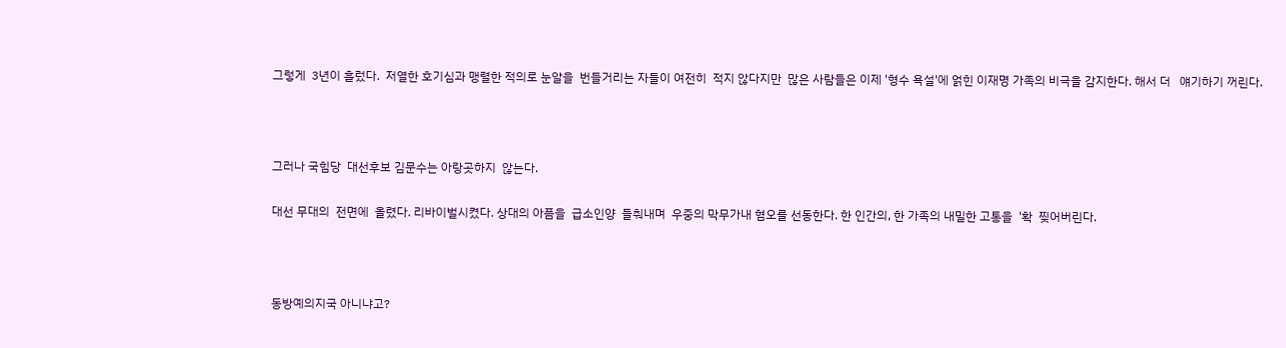그렇게  3년이 흘렀다.  저열한 호기심과 맹렬한 적의로 눈알을  번들거리는 자들이 여전히  적지 않다지만  많은 사람들은 이제 '형수 욕설'에 얽힌 이재명 가족의 비극을 감지한다. 해서 더   얘기하기 꺼린다.



그러나 국힘당  대선후보 김문수는 아랑곳하지  않는다.

대선 무대의  전면에  올렸다. 리바이벌시켰다. 상대의 아픔을  급소인양  들춰내며  우중의 막무가내 혐오를 선동한다. 한 인간의, 한 가족의 내밀한 고통을  '확  찢어버린다.



동방예의지국 아니냐고?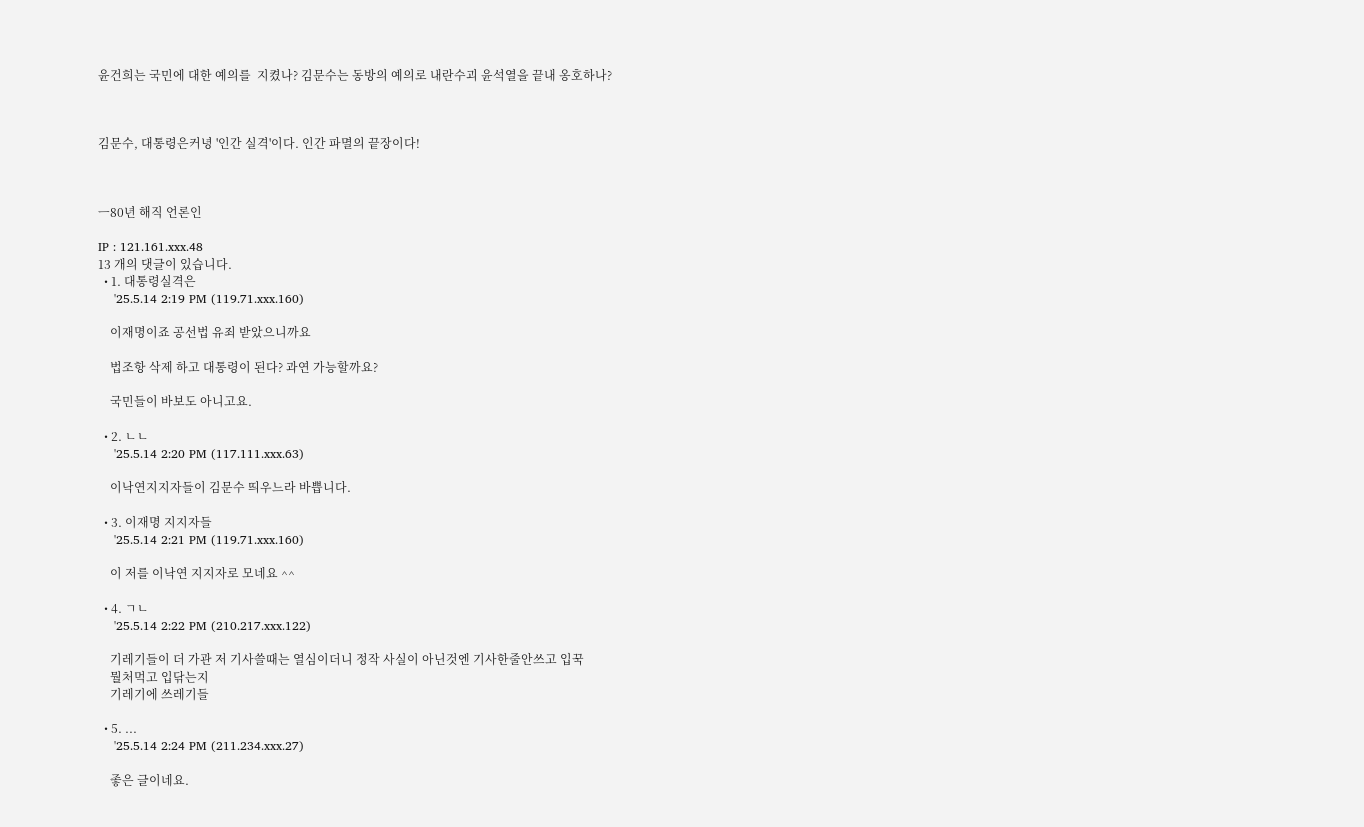윤건희는 국민에 대한 예의를  지켰나? 김문수는 동방의 예의로 내란수괴 윤석열을 끝내 옹호하나?



김문수, 대통령은커녕 '인간 실격'이다. 인간 파멸의 끝장이다!



ㅡ80년 해직 언론인

IP : 121.161.xxx.48
13 개의 댓글이 있습니다.
  • 1. 대통령실격은
    '25.5.14 2:19 PM (119.71.xxx.160)

    이재명이죠 공선법 유죄 받았으니까요

    법조항 삭제 하고 대통령이 된다? 과연 가능할까요?

    국민들이 바보도 아니고요.

  • 2. ㄴㄴ
    '25.5.14 2:20 PM (117.111.xxx.63)

    이낙연지지자들이 김문수 띄우느라 바쁩니다.

  • 3. 이재명 지지자들
    '25.5.14 2:21 PM (119.71.xxx.160)

    이 저를 이낙연 지지자로 모네요 ^^

  • 4. ㄱㄴ
    '25.5.14 2:22 PM (210.217.xxx.122)

    기레기들이 더 가관 저 기사쓸때는 열심이더니 정작 사실이 아닌것엔 기사한줄안쓰고 입꾹
    뭘처먹고 입닦는지
    기레기에 쓰레기들

  • 5. ...
    '25.5.14 2:24 PM (211.234.xxx.27)

    좋은 글이네요.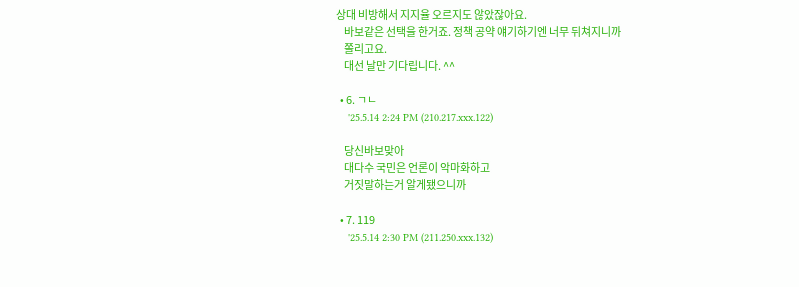상대 비방해서 지지율 오르지도 않았잖아요.
    바보같은 선택을 한거죠. 정책 공약 얘기하기엔 너무 뒤쳐지니까
    쫄리고요.
    대선 날만 기다립니다. ^^

  • 6. ㄱㄴ
    '25.5.14 2:24 PM (210.217.xxx.122)

    당신바보맞아
    대다수 국민은 언론이 악마화하고
    거짓말하는거 알게됐으니까

  • 7. 119
    '25.5.14 2:30 PM (211.250.xxx.132)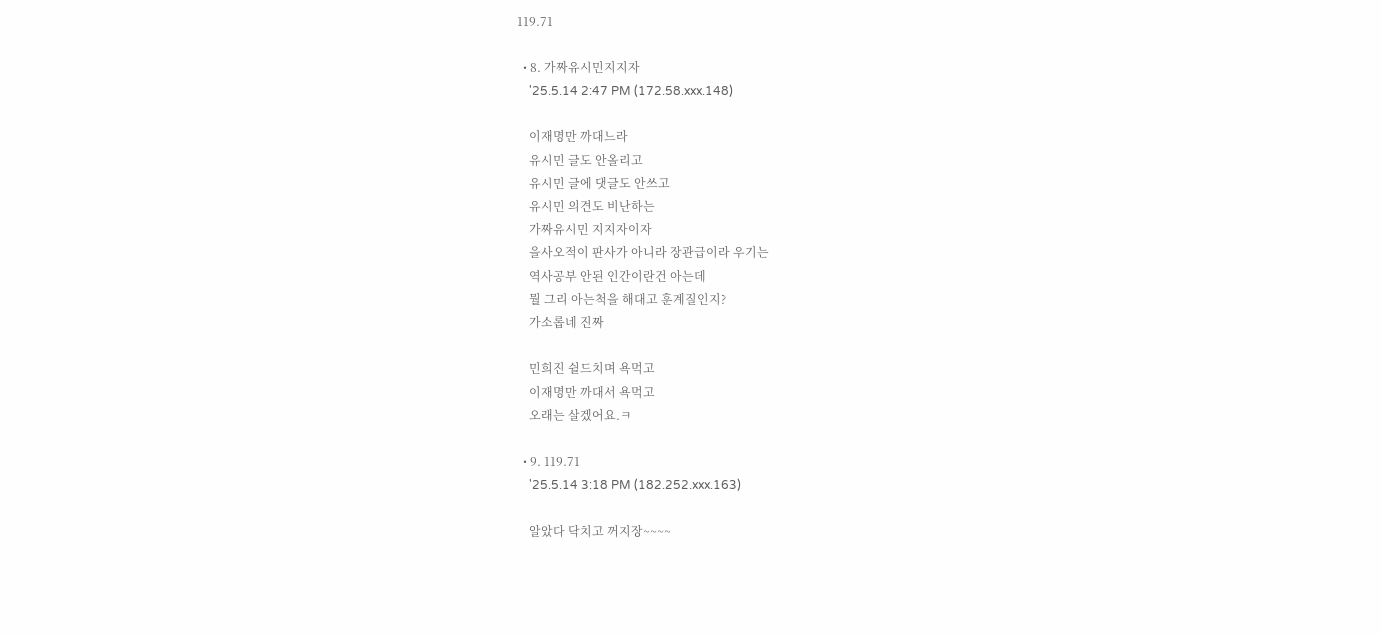119.71

  • 8. 가짜유시민지지자
    '25.5.14 2:47 PM (172.58.xxx.148)

    이재명만 까대느라
    유시민 글도 안올리고
    유시민 글에 댓글도 안쓰고
    유시민 의견도 비난하는
    가짜유시민 지지자이자
    을사오적이 판사가 아니라 장관급이라 우기는
    역사공부 안된 인간이란건 아는데
    뭘 그리 아는척을 해대고 훈계질인지?
    가소롭네 진짜

    민희진 쉴드치며 욕먹고
    이재명만 까대서 욕먹고
    오래는 살겠어요.ㅋ

  • 9. 119.71
    '25.5.14 3:18 PM (182.252.xxx.163)

    알았다 닥치고 꺼지장~~~~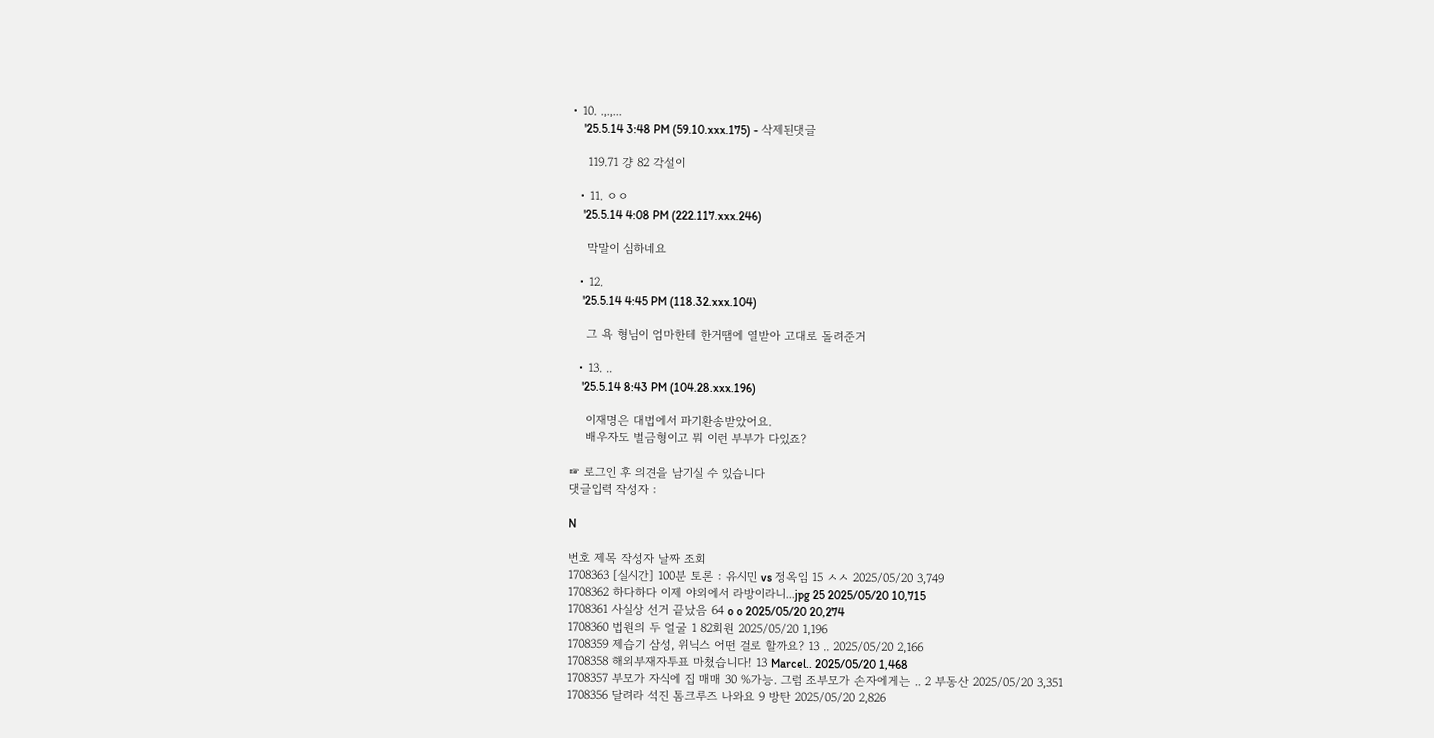• 10. .,.,...
    '25.5.14 3:48 PM (59.10.xxx.175) - 삭제된댓글

    119.71 걍 82 각설이

  • 11. ㅇㅇ
    '25.5.14 4:08 PM (222.117.xxx.246)

    막말이 심하네요

  • 12.
    '25.5.14 4:45 PM (118.32.xxx.104)

    그 욕 형님이 엄마한테 한거땜에 열받아 고대로 돌려준거

  • 13. ..
    '25.5.14 8:43 PM (104.28.xxx.196)

    이재명은 대법에서 파기환송받았어요.
    배우자도 벌금형이고 뭐 이런 부부가 다있죠?

☞ 로그인 후 의견을 남기실 수 있습니다
댓글입력 작성자 :

N

번호 제목 작성자 날짜 조회
1708363 [실시간] 100분 토론 : 유시민 vs 정옥임 15 ㅅㅅ 2025/05/20 3,749
1708362 하다하다 이제 야외에서 라방이라니...jpg 25 2025/05/20 10,715
1708361 사실상 선거 끝났음 64 o o 2025/05/20 20,274
1708360 법원의 두 얼굴 1 82회원 2025/05/20 1,196
1708359 제습기 삼성, 위닉스 어떤 걸로 할까요? 13 .. 2025/05/20 2,166
1708358 해외부재자투표 마쳤습니다! 13 Marcel.. 2025/05/20 1,468
1708357 부모가 자식에 집 매매 30 %가능. 그럼 조부모가 손자에게는 .. 2 부동산 2025/05/20 3,351
1708356 달려라 석진 톰크루즈 나와요 9 방탄 2025/05/20 2,826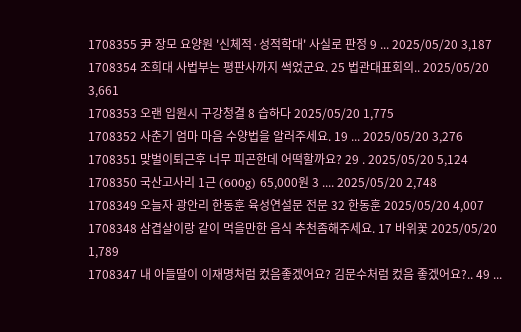1708355 尹 장모 요양원 '신체적·성적학대' 사실로 판정 9 ... 2025/05/20 3,187
1708354 조희대 사법부는 평판사까지 썩었군요. 25 법관대표회의.. 2025/05/20 3,661
1708353 오랜 입원시 구강청결 8 습하다 2025/05/20 1,775
1708352 사춘기 엄마 마음 수양법을 알러주세요. 19 ... 2025/05/20 3,276
1708351 맞벌이퇴근후 너무 피곤한데 어떡할까요? 29 . 2025/05/20 5,124
1708350 국산고사리 1근 (600g) 65,000원 3 .... 2025/05/20 2,748
1708349 오늘자 광안리 한동훈 육성연설문 전문 32 한동훈 2025/05/20 4,007
1708348 삼겹살이랑 같이 먹을만한 음식 추천좀해주세요. 17 바위꽃 2025/05/20 1,789
1708347 내 아들딸이 이재명처럼 컸음좋겠어요? 김문수처럼 컸음 좋겠어요?.. 49 ...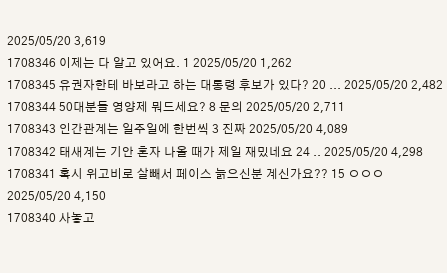2025/05/20 3,619
1708346 이제는 다 알고 있어요. 1 2025/05/20 1,262
1708345 유권자한테 바보라고 하는 대통령 후보가 있다? 20 ... 2025/05/20 2,482
1708344 50대분들 영양제 뭐드세요? 8 문의 2025/05/20 2,711
1708343 인간관계는 일주일에 한번씩 3 진짜 2025/05/20 4,089
1708342 태새계는 기안 혼자 나올 때가 제일 재밌네요 24 .. 2025/05/20 4,298
1708341 혹시 위고비로 살빼서 페이스 늙으신분 계신가요?? 15 ㅇㅇㅇ 2025/05/20 4,150
1708340 사놓고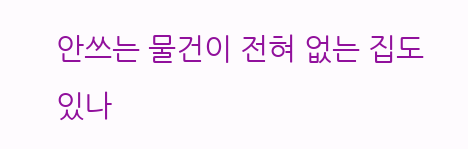안쓰는 물건이 전혀 없는 집도 있나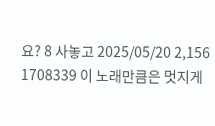요? 8 사놓고 2025/05/20 2,156
1708339 이 노래만큼은 멋지게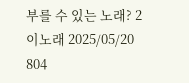부를 수 있는 노래? 2 이노래 2025/05/20 804